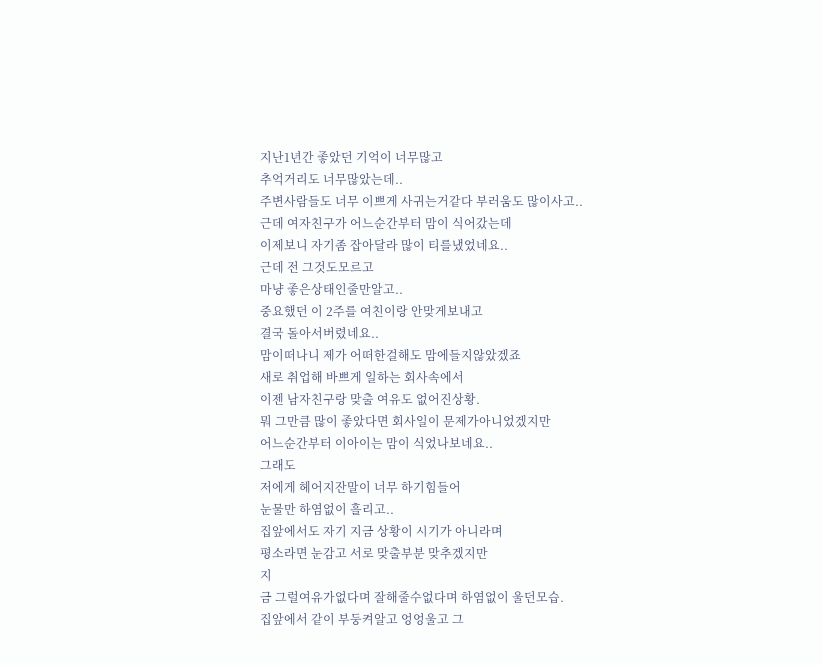지난1년간 좋았던 기억이 너무많고
추억거리도 너무많았는데..
주변사람들도 너무 이쁘게 사귀는거같다 부러움도 많이사고..
근데 여자친구가 어느순간부터 맘이 식어갔는데
이제보니 자기좀 잡아달라 많이 티를냈었네요..
근데 전 그것도모르고
마냥 좋은상태인줄만알고..
중요했던 이 2주를 여친이랑 안맞게보내고
결국 돌아서버렸네요..
맘이떠나니 제가 어떠한걸해도 맘에들지않았겠죠
새로 취업해 바쁘게 일하는 회사속에서
이젠 남자친구랑 맞출 여유도 없어진상황.
뭐 그만큼 많이 좋았다면 회사일이 문제가아니었겠지만
어느순간부터 이아이는 맘이 식었나보네요..
그래도
저에게 헤어지잔말이 너무 하기힘들어
눈물만 하염없이 흘리고..
집앞에서도 자기 지금 상황이 시기가 아니라며
평소라면 눈감고 서로 맞출부분 맞추겠지만
지
금 그럴여유가없다며 잘해줄수없다며 하염없이 울던모습.
집앞에서 같이 부둥켜알고 엉엉울고 그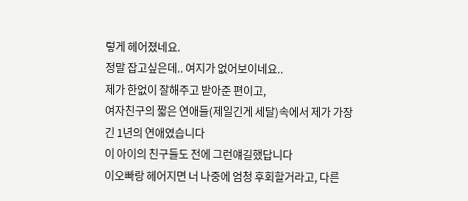렇게 헤어졌네요.
정말 잡고싶은데.. 여지가 없어보이네요..
제가 한없이 잘해주고 받아준 편이고,
여자친구의 짧은 연애들(제일긴게 세달)속에서 제가 가장긴 1년의 연애였습니다
이 아이의 친구들도 전에 그런얘길했답니다
이오빠랑 헤어지면 너 나중에 엄청 후회할거라고, 다른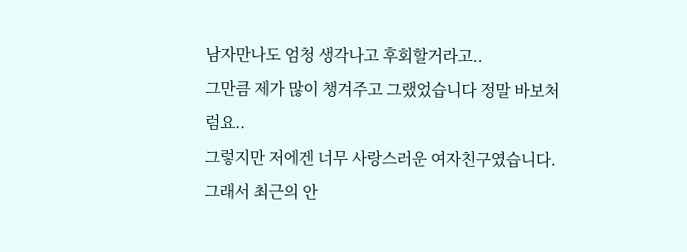남자만나도 엄청 생각나고 후회할거라고..
그만큼 제가 많이 챙겨주고 그랬었습니다 정말 바보처럼요..
그렇지만 저에겐 너무 사랑스러운 여자친구였습니다.
그래서 최근의 안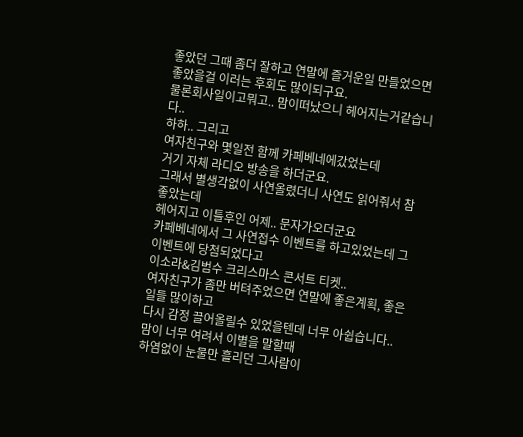좋았던 그때 좀더 잘하고 연말에 즐거운일 만들었으면 좋았을걸 이러는 후회도 많이되구요.
물론회사일이고뭐고.. 맘이떠났으니 헤어지는거같습니다..
하하.. 그리고
여자친구와 몇일전 함께 카페베네에갔었는데
거기 자체 라디오 방송을 하더군요.
그래서 별생각없이 사연올렸더니 사연도 읽어줘서 참 좋았는데
헤어지고 이틀후인 어제.. 문자가오더군요
카페베네에서 그 사연접수 이벤트를 하고있었는데 그 이벤트에 당첨되었다고
이소라&김범수 크리스마스 콘서트 티켓..
여자친구가 좀만 버텨주었으면 연말에 좋은계획, 좋은 일들 많이하고
다시 감정 끌어올릴수 있었을텐데 너무 아쉽습니다..
맘이 너무 여려서 이별을 말할때
하염없이 눈물만 흘리던 그사람이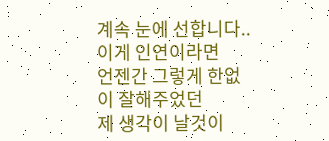계속 눈에 선합니다..
이게 인연이라면
언젠간 그렇게 한없이 잘해주었던
제 생각이 날것이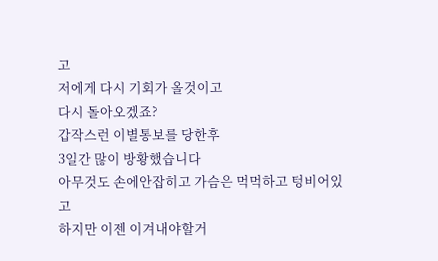고
저에게 다시 기회가 올것이고
다시 돌아오겠죠?
갑작스런 이별통보를 당한후
3일간 많이 방황했습니다
아무것도 손에안잡히고 가슴은 먹먹하고 텅비어있고
하지만 이젠 이겨내야할거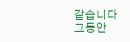같습니다
그동안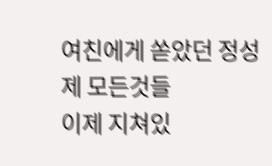여친에게 쏟았던 정성 제 모든것들
이제 지쳐있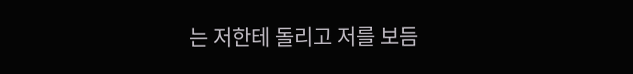는 저한테 돌리고 저를 보듬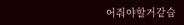어줘야할거같습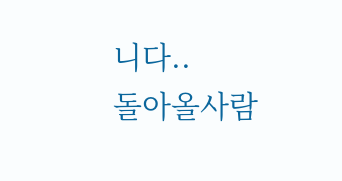니다..
돌아올사람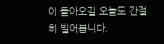이 돌아오길 오늘도 간절히 빌어봅니다.